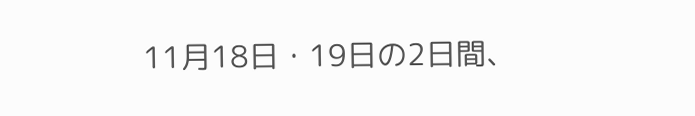11月18日・19日の2日間、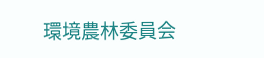環境農林委員会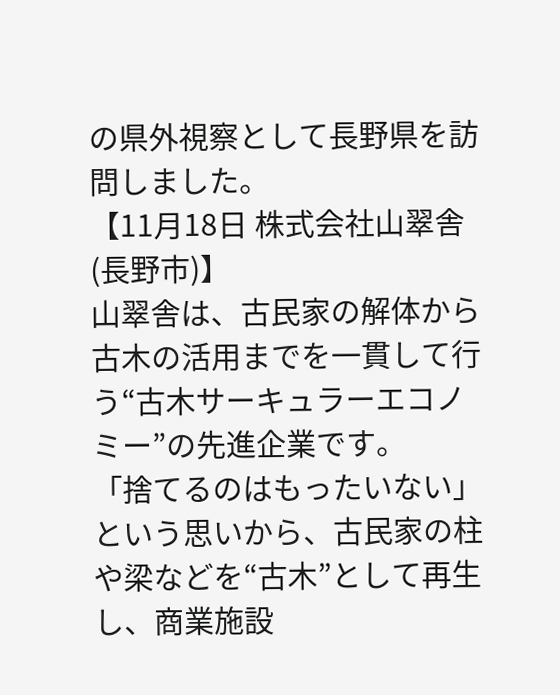の県外視察として長野県を訪問しました。
【11月18日 株式会社山翠舎(長野市)】
山翠舎は、古民家の解体から古木の活用までを一貫して行う“古木サーキュラーエコノミー”の先進企業です。
「捨てるのはもったいない」という思いから、古民家の柱や梁などを“古木”として再生し、商業施設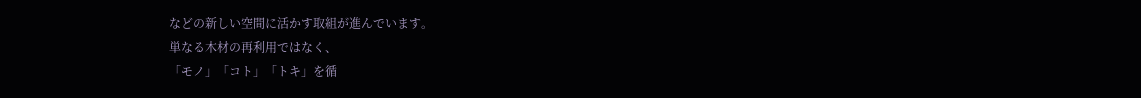などの新しい空間に活かす取組が進んでいます。
単なる木材の再利用ではなく、
「モノ」「コト」「トキ」を循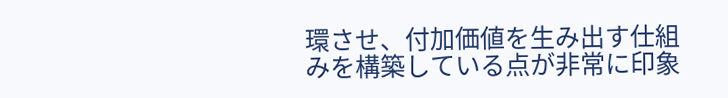環させ、付加価値を生み出す仕組みを構築している点が非常に印象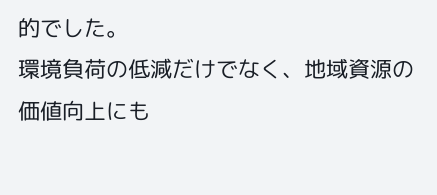的でした。
環境負荷の低減だけでなく、地域資源の価値向上にも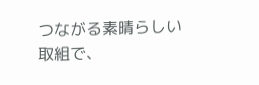つながる素晴らしい取組で、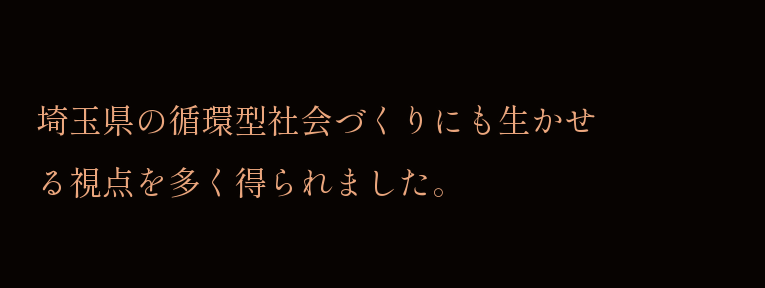埼玉県の循環型社会づくりにも生かせる視点を多く得られました。